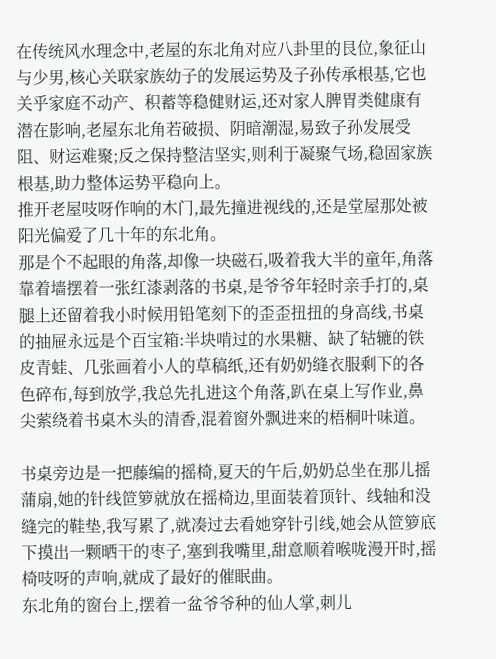在传统风水理念中,老屋的东北角对应八卦里的艮位,象征山与少男,核心关联家族幼子的发展运势及子孙传承根基,它也关乎家庭不动产、积蓄等稳健财运,还对家人脾胃类健康有潜在影响,老屋东北角若破损、阴暗潮湿,易致子孙发展受阻、财运难聚;反之保持整洁坚实,则利于凝聚气场,稳固家族根基,助力整体运势平稳向上。
推开老屋吱呀作响的木门,最先撞进视线的,还是堂屋那处被阳光偏爱了几十年的东北角。
那是个不起眼的角落,却像一块磁石,吸着我大半的童年,角落靠着墙摆着一张红漆剥落的书桌,是爷爷年轻时亲手打的,桌腿上还留着我小时候用铅笔刻下的歪歪扭扭的身高线,书桌的抽屉永远是个百宝箱:半块啃过的水果糖、缺了轱辘的铁皮青蛙、几张画着小人的草稿纸,还有奶奶缝衣服剩下的各色碎布,每到放学,我总先扎进这个角落,趴在桌上写作业,鼻尖萦绕着书桌木头的清香,混着窗外飘进来的梧桐叶味道。

书桌旁边是一把藤编的摇椅,夏天的午后,奶奶总坐在那儿摇蒲扇,她的针线笸箩就放在摇椅边,里面装着顶针、线轴和没缝完的鞋垫,我写累了,就凑过去看她穿针引线,她会从笸箩底下摸出一颗晒干的枣子,塞到我嘴里,甜意顺着喉咙漫开时,摇椅吱呀的声响,就成了最好的催眠曲。
东北角的窗台上,摆着一盆爷爷种的仙人掌,刺儿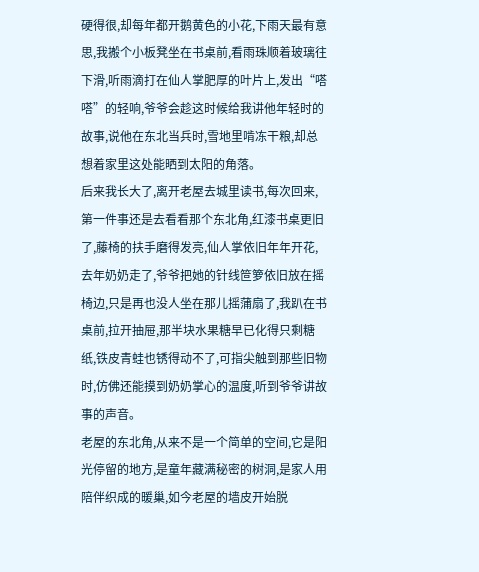硬得很,却每年都开鹅黄色的小花,下雨天最有意思,我搬个小板凳坐在书桌前,看雨珠顺着玻璃往下滑,听雨滴打在仙人掌肥厚的叶片上,发出“嗒嗒”的轻响,爷爷会趁这时候给我讲他年轻时的故事,说他在东北当兵时,雪地里啃冻干粮,却总想着家里这处能晒到太阳的角落。
后来我长大了,离开老屋去城里读书,每次回来,第一件事还是去看看那个东北角,红漆书桌更旧了,藤椅的扶手磨得发亮,仙人掌依旧年年开花,去年奶奶走了,爷爷把她的针线笸箩依旧放在摇椅边,只是再也没人坐在那儿摇蒲扇了,我趴在书桌前,拉开抽屉,那半块水果糖早已化得只剩糖纸,铁皮青蛙也锈得动不了,可指尖触到那些旧物时,仿佛还能摸到奶奶掌心的温度,听到爷爷讲故事的声音。
老屋的东北角,从来不是一个简单的空间,它是阳光停留的地方,是童年藏满秘密的树洞,是家人用陪伴织成的暖巢,如今老屋的墙皮开始脱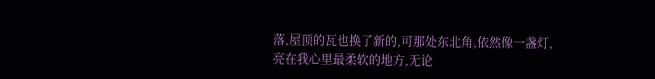落,屋顶的瓦也换了新的,可那处东北角,依然像一盏灯,亮在我心里最柔软的地方,无论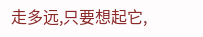走多远,只要想起它,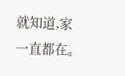就知道,家一直都在。